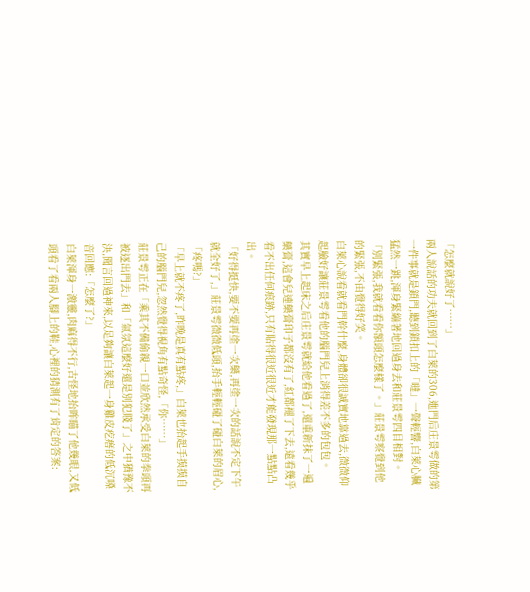「怎麼就說好了……」
兩人說話的功夫就回到了白萊的306,進門后庄景雩做的第一件事就是鎖門,聽到鎖扣上的「噠」一聲輕響,白萊心臟猛然一跳,渾身緊繃著地回過身去和莊景雩四目相對。
「別緊張,我就看看你額頭怎麼樣了。」莊景雩察覺到他的緊張,不由覺得好笑。
白萊心說看就看門幹什麼,身體卻很誠實地靠過去,微微仰起臉好讓莊景雩看他的腦門兒上消得差不多的包包。
其實早上起床之后庄景雩就給他看過了,還重新抹了一遍藥膏,這會兒連藥膏印子都沒有了,紅都褪了下去,遠看幾乎看不出任何痕跡,只有貼得很近很近才能發現那一點點凸出。
「好得挺快,要不要再塗一次藥,再塗一次的話說不定下午就全好了,」莊景雩微微低頭,抬手輕輕碰了碰白萊的眉心,「疼嗎?」
「早上就不疼了,昨晚是真有點疼,」白萊也抬起手摸摸自己的腦門兒,忽然覺得視角有點奇怪,「你……」
莊景雩正在「乘其不備偷親一口並欣然承受白萊的拳頭再被逐出門去」和「氣氛這麼好還是別犯賤了」之中猶豫不決,聞言回過神來,以足夠讓白萊起一身雞皮疙瘩的低沉嗓音回應:「怎麼了?」
白萊渾身一激靈,肉麻得不行,古怪地抬眸瞄了他幾眼,又低頭看了看兩人腳上的鞋,心裡的猜測有了肯定的答案: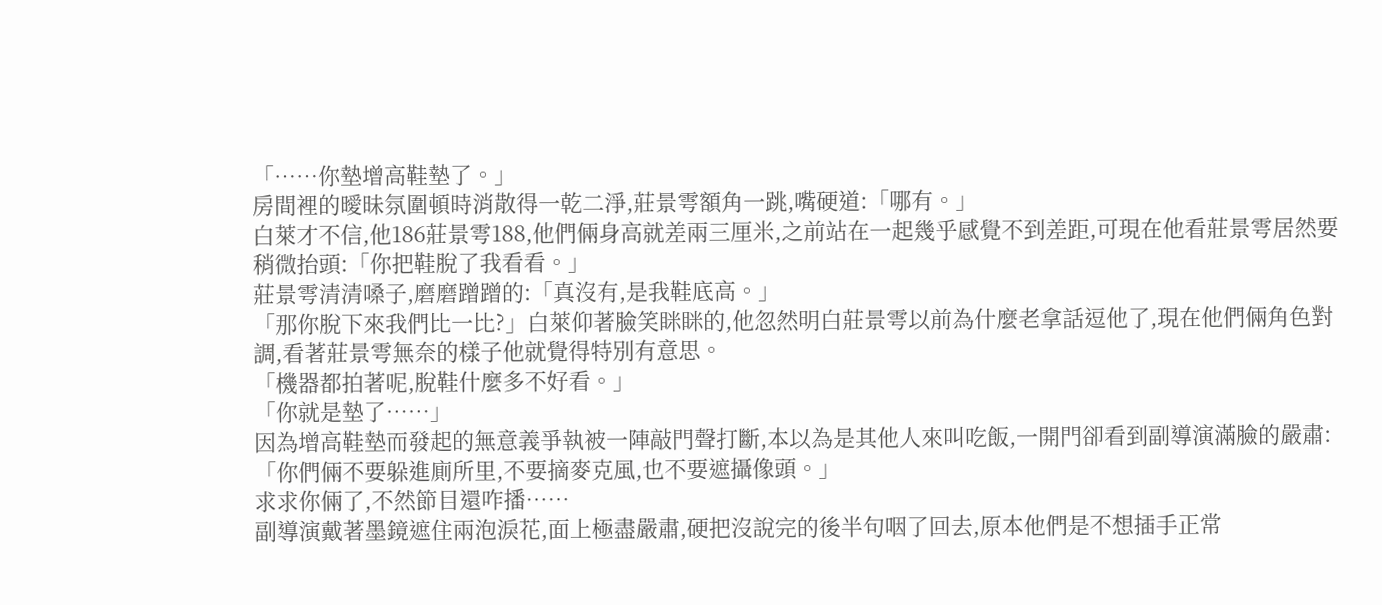「……你墊增高鞋墊了。」
房間裡的曖昧氛圍頓時消散得一乾二淨,莊景雩額角一跳,嘴硬道:「哪有。」
白萊才不信,他186莊景雩188,他們倆身高就差兩三厘米,之前站在一起幾乎感覺不到差距,可現在他看莊景雩居然要稍微抬頭:「你把鞋脫了我看看。」
莊景雩清清嗓子,磨磨蹭蹭的:「真沒有,是我鞋底高。」
「那你脫下來我們比一比?」白萊仰著臉笑眯眯的,他忽然明白莊景雩以前為什麼老拿話逗他了,現在他們倆角色對調,看著莊景雩無奈的樣子他就覺得特別有意思。
「機器都拍著呢,脫鞋什麼多不好看。」
「你就是墊了……」
因為增高鞋墊而發起的無意義爭執被一陣敲門聲打斷,本以為是其他人來叫吃飯,一開門卻看到副導演滿臉的嚴肅:「你們倆不要躲進廁所里,不要摘麥克風,也不要遮攝像頭。」
求求你倆了,不然節目還咋播……
副導演戴著墨鏡遮住兩泡淚花,面上極盡嚴肅,硬把沒說完的後半句咽了回去,原本他們是不想插手正常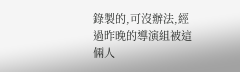錄製的,可沒辦法,經過昨晚的導演組被這倆人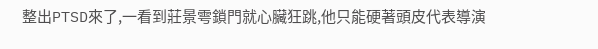整出PTSD來了,一看到莊景雩鎖門就心臟狂跳,他只能硬著頭皮代表導演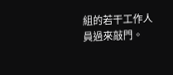組的若干工作人員過來敲門。